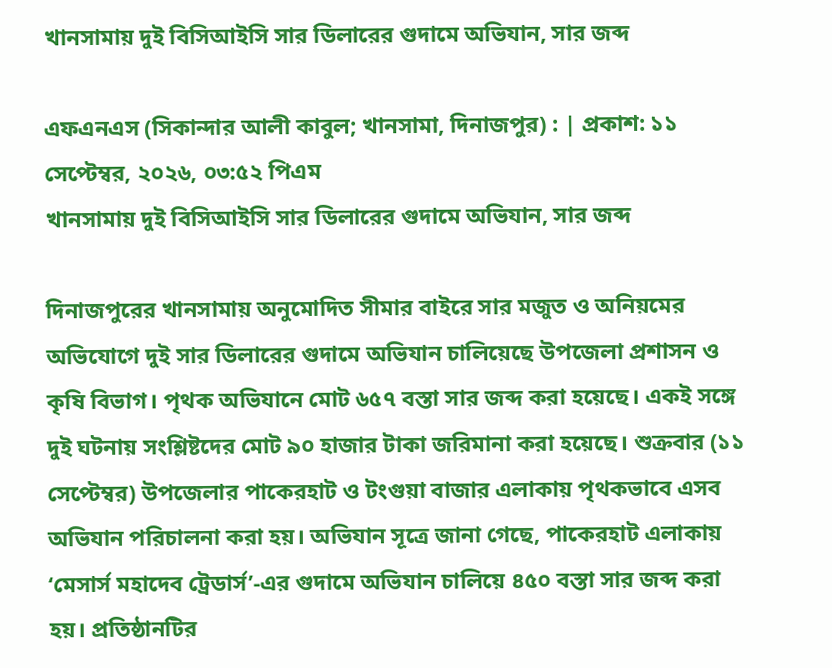খানসামায় দুই বিসিআইসি সার ডিলারের গুদামে অভিযান, সার জব্দ

এফএনএস (সিকান্দার আলী কাবুল; খানসামা, দিনাজপুর) : | প্রকাশ: ১১ সেপ্টেম্বর, ২০২৬, ০৩:৫২ পিএম
খানসামায় দুই বিসিআইসি সার ডিলারের গুদামে অভিযান, সার জব্দ

দিনাজপুরের খানসামায় অনুমোদিত সীমার বাইরে সার মজুত ও অনিয়মের অভিযোগে দুই সার ডিলারের গুদামে অভিযান চালিয়েছে উপজেলা প্রশাসন ও কৃষি বিভাগ। পৃথক অভিযানে মোট ৬৫৭ বস্তা সার জব্দ করা হয়েছে। একই সঙ্গে দুই ঘটনায় সংশ্লিষ্টদের মোট ৯০ হাজার টাকা জরিমানা করা হয়েছে। শুক্রবার (১১ সেপ্টেম্বর) উপজেলার পাকেরহাট ও টংগুয়া বাজার এলাকায় পৃথকভাবে এসব অভিযান পরিচালনা করা হয়। অভিযান সূত্রে জানা গেছে, পাকেরহাট এলাকায় ‘মেসার্স মহাদেব ট্রেডার্স’-এর গুদামে অভিযান চালিয়ে ৪৫০ বস্তা সার জব্দ করা হয়। প্রতিষ্ঠানটির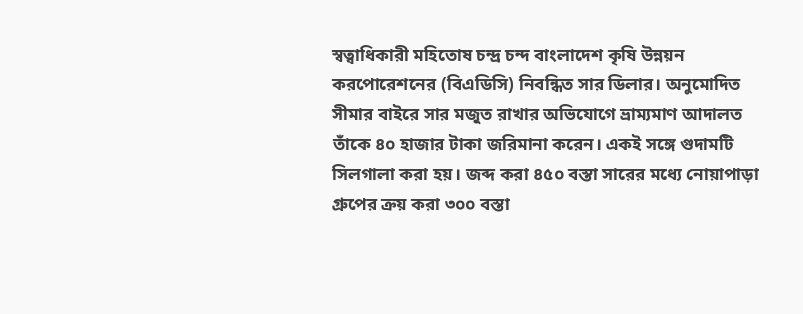স্বত্বাধিকারী মহিতোষ চন্দ্র চন্দ বাংলাদেশ কৃষি উন্নয়ন করপোরেশনের (বিএডিসি) নিবন্ধিত সার ডিলার। অনুমোদিত সীমার বাইরে সার মজুত রাখার অভিযোগে ভ্রাম্যমাণ আদালত তাঁকে ৪০ হাজার টাকা জরিমানা করেন। একই সঙ্গে গুদামটি সিলগালা করা হয়। জব্দ করা ৪৫০ বস্তা সারের মধ্যে নোয়াপাড়া গ্রুপের ক্রয় করা ৩০০ বস্তা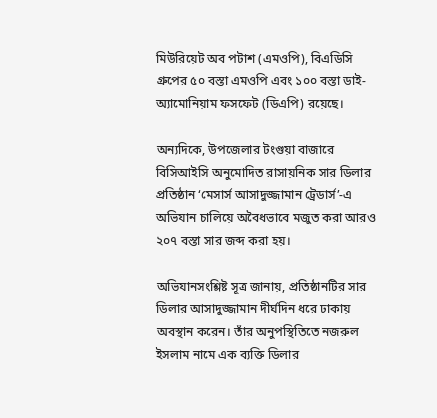মিউরিয়েট অব পটাশ (এমওপি), বিএডিসি গ্রুপের ৫০ বস্তা এমওপি এবং ১০০ বস্তা ডাই-অ্যামোনিয়াম ফসফেট (ডিএপি) রয়েছে।

অন্যদিকে, উপজেলার টংগুয়া বাজারে বিসিআইসি অনুমোদিত রাসায়নিক সার ডিলার প্রতিষ্ঠান ‘মেসার্স আসাদুজ্জামান ট্রেডার্স’-এ অভিযান চালিয়ে অবৈধভাবে মজুত করা আরও ২০৭ বস্তা সার জব্দ করা হয়।

অভিযানসংশ্লিষ্ট সূত্র জানায়, প্রতিষ্ঠানটির সার ডিলার আসাদুজ্জামান দীর্ঘদিন ধরে ঢাকায় অবস্থান করেন। তাঁর অনুপস্থিতিতে নজরুল ইসলাম নামে এক ব্যক্তি ডিলার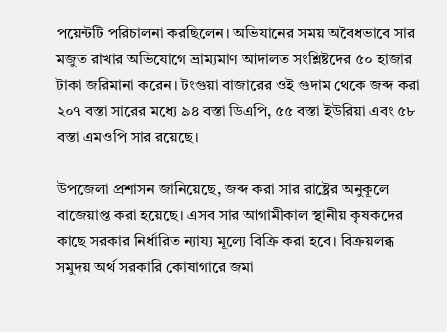পয়েন্টটি পরিচালনা করছিলেন। অভিযানের সময় অবৈধভাবে সার মজুত রাখার অভিযোগে ভ্রাম্যমাণ আদালত সংশ্লিষ্টদের ৫০ হাজার টাকা জরিমানা করেন। টংগুয়া বাজারের ওই গুদাম থেকে জব্দ করা ২০৭ বস্তা সারের মধ্যে ৯৪ বস্তা ডিএপি, ৫৫ বস্তা ইউরিয়া এবং ৫৮ বস্তা এমওপি সার রয়েছে।

উপজেলা প্রশাসন জানিয়েছে, জব্দ করা সার রাষ্ট্রের অনুকূলে বাজেয়াপ্ত করা হয়েছে। এসব সার আগামীকাল স্থানীয় কৃষকদের কাছে সরকার নির্ধারিত ন্যায্য মূল্যে বিক্রি করা হবে। বিক্রয়লব্ধ সমুদয় অর্থ সরকারি কোষাগারে জমা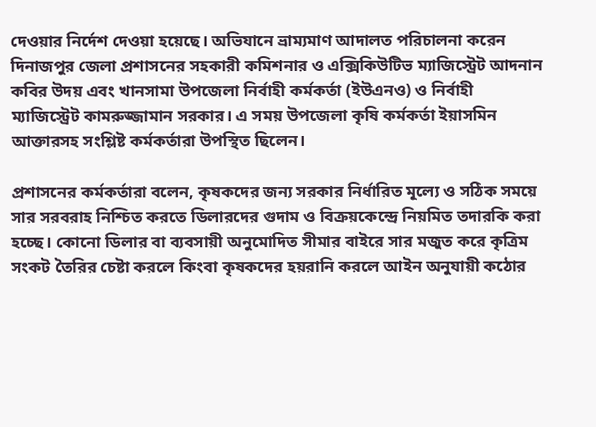দেওয়ার নির্দেশ দেওয়া হয়েছে। অভিযানে ভ্রাম্যমাণ আদালত পরিচালনা করেন দিনাজপুর জেলা প্রশাসনের সহকারী কমিশনার ও এক্সিকিউটিভ ম্যাজিস্ট্রেট আদনান কবির উদয় এবং খানসামা উপজেলা নির্বাহী কর্মকর্তা (ইউএনও) ও নির্বাহী ম্যাজিস্ট্রেট কামরুজ্জামান সরকার। এ সময় উপজেলা কৃষি কর্মকর্তা ইয়াসমিন আক্তারসহ সংশ্লিষ্ট কর্মকর্তারা উপস্থিত ছিলেন।

প্রশাসনের কর্মকর্তারা বলেন, কৃষকদের জন্য সরকার নির্ধারিত মূল্যে ও সঠিক সময়ে সার সরবরাহ নিশ্চিত করতে ডিলারদের গুদাম ও বিক্রয়কেন্দ্রে নিয়মিত তদারকি করা হচ্ছে। কোনো ডিলার বা ব্যবসায়ী অনুমোদিত সীমার বাইরে সার মজুত করে কৃত্রিম সংকট তৈরির চেষ্টা করলে কিংবা কৃষকদের হয়রানি করলে আইন অনুযায়ী কঠোর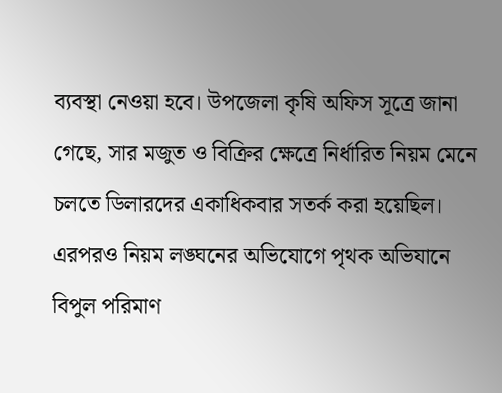ব্যবস্থা নেওয়া হবে। উপজেলা কৃষি অফিস সূত্রে জানা গেছে, সার মজুত ও বিক্রির ক্ষেত্রে নির্ধারিত নিয়ম মেনে চলতে ডিলারদের একাধিকবার সতর্ক করা হয়েছিল। এরপরও নিয়ম লঙ্ঘনের অভিযোগে পৃথক অভিযানে বিপুল পরিমাণ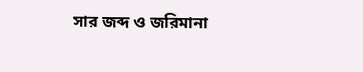সার জব্দ ও জরিমানা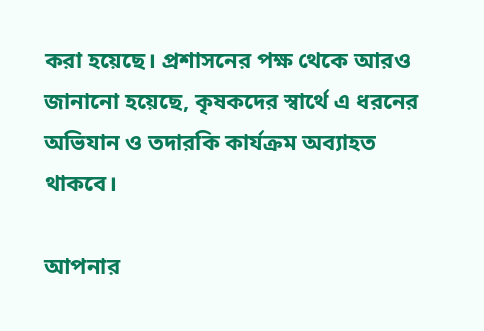করা হয়েছে। প্রশাসনের পক্ষ থেকে আরও জানানো হয়েছে, কৃষকদের স্বার্থে এ ধরনের অভিযান ও তদারকি কার্যক্রম অব্যাহত থাকবে।

আপনার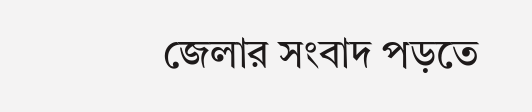জেলার সংবাদ পড়তে